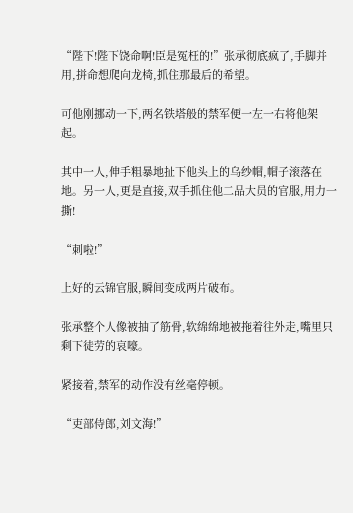“陛下!陛下饶命啊!臣是冤枉的!”张承彻底疯了,手脚并用,拼命想爬向龙椅,抓住那最后的希望。

可他刚挪动一下,两名铁塔般的禁军便一左一右将他架起。

其中一人,伸手粗暴地扯下他头上的乌纱帽,帽子滚落在地。另一人,更是直接,双手抓住他二品大员的官服,用力一撕!

“刺啦!”

上好的云锦官服,瞬间变成两片破布。

张承整个人像被抽了筋骨,软绵绵地被拖着往外走,嘴里只剩下徒劳的哀嚎。

紧接着,禁军的动作没有丝毫停顿。

“吏部侍郎,刘文海!”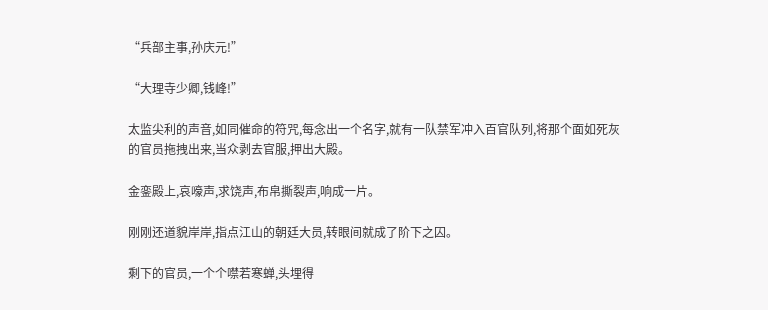“兵部主事,孙庆元!”

“大理寺少卿,钱峰!”

太监尖利的声音,如同催命的符咒,每念出一个名字,就有一队禁军冲入百官队列,将那个面如死灰的官员拖拽出来,当众剥去官服,押出大殿。

金銮殿上,哀嚎声,求饶声,布帛撕裂声,响成一片。

刚刚还道貌岸岸,指点江山的朝廷大员,转眼间就成了阶下之囚。

剩下的官员,一个个噤若寒蝉,头埋得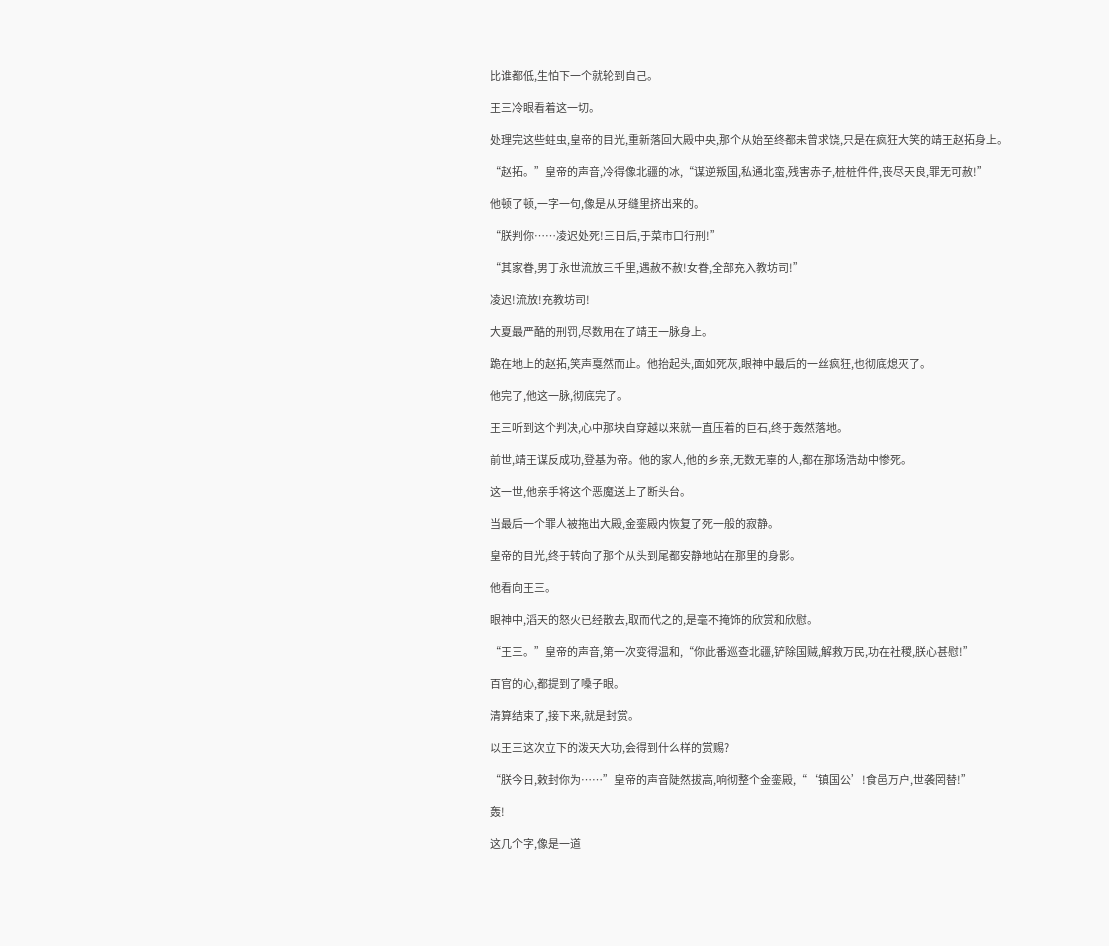比谁都低,生怕下一个就轮到自己。

王三冷眼看着这一切。

处理完这些蛀虫,皇帝的目光,重新落回大殿中央,那个从始至终都未曾求饶,只是在疯狂大笑的靖王赵拓身上。

“赵拓。”皇帝的声音,冷得像北疆的冰,“谋逆叛国,私通北蛮,残害赤子,桩桩件件,丧尽天良,罪无可赦!”

他顿了顿,一字一句,像是从牙缝里挤出来的。

“朕判你……凌迟处死!三日后,于菜市口行刑!”

“其家眷,男丁永世流放三千里,遇赦不赦!女眷,全部充入教坊司!”

凌迟!流放!充教坊司!

大夏最严酷的刑罚,尽数用在了靖王一脉身上。

跪在地上的赵拓,笑声戛然而止。他抬起头,面如死灰,眼神中最后的一丝疯狂,也彻底熄灭了。

他完了,他这一脉,彻底完了。

王三听到这个判决,心中那块自穿越以来就一直压着的巨石,终于轰然落地。

前世,靖王谋反成功,登基为帝。他的家人,他的乡亲,无数无辜的人,都在那场浩劫中惨死。

这一世,他亲手将这个恶魔送上了断头台。

当最后一个罪人被拖出大殿,金銮殿内恢复了死一般的寂静。

皇帝的目光,终于转向了那个从头到尾都安静地站在那里的身影。

他看向王三。

眼神中,滔天的怒火已经散去,取而代之的,是毫不掩饰的欣赏和欣慰。

“王三。”皇帝的声音,第一次变得温和,“你此番巡查北疆,铲除国贼,解救万民,功在社稷,朕心甚慰!”

百官的心,都提到了嗓子眼。

清算结束了,接下来,就是封赏。

以王三这次立下的泼天大功,会得到什么样的赏赐?

“朕今日,敕封你为……”皇帝的声音陡然拔高,响彻整个金銮殿,“‘镇国公’!食邑万户,世袭罔替!”

轰!

这几个字,像是一道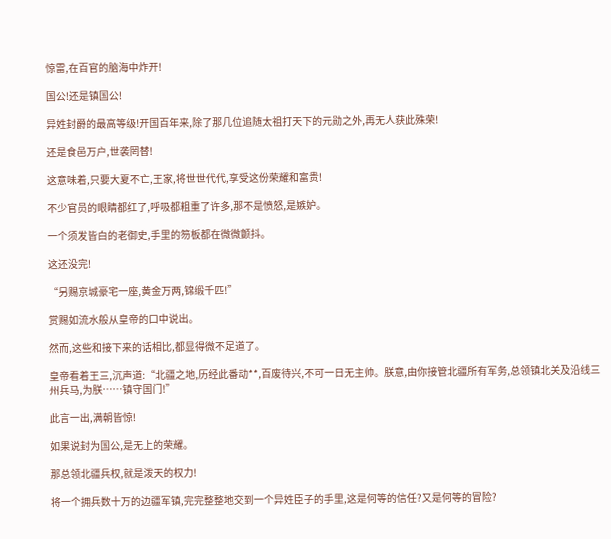惊雷,在百官的脑海中炸开!

国公!还是镇国公!

异姓封爵的最高等级!开国百年来,除了那几位追随太祖打天下的元勋之外,再无人获此殊荣!

还是食邑万户,世袭罔替!

这意味着,只要大夏不亡,王家,将世世代代,享受这份荣耀和富贵!

不少官员的眼睛都红了,呼吸都粗重了许多,那不是愤怒,是嫉妒。

一个须发皆白的老御史,手里的笏板都在微微颤抖。

这还没完!

“另赐京城豪宅一座,黄金万两,锦缎千匹!”

赏赐如流水般从皇帝的口中说出。

然而,这些和接下来的话相比,都显得微不足道了。

皇帝看着王三,沉声道:“北疆之地,历经此番动**,百废待兴,不可一日无主帅。朕意,由你接管北疆所有军务,总领镇北关及沿线三州兵马,为朕……镇守国门!”

此言一出,满朝皆惊!

如果说封为国公,是无上的荣耀。

那总领北疆兵权,就是泼天的权力!

将一个拥兵数十万的边疆军镇,完完整整地交到一个异姓臣子的手里,这是何等的信任?又是何等的冒险?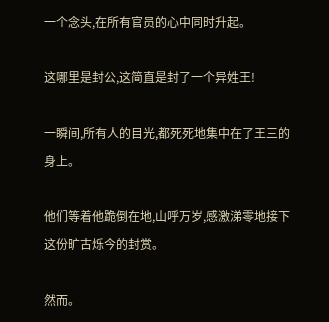一个念头,在所有官员的心中同时升起。

这哪里是封公,这简直是封了一个异姓王!

一瞬间,所有人的目光,都死死地集中在了王三的身上。

他们等着他跪倒在地,山呼万岁,感激涕零地接下这份旷古烁今的封赏。

然而。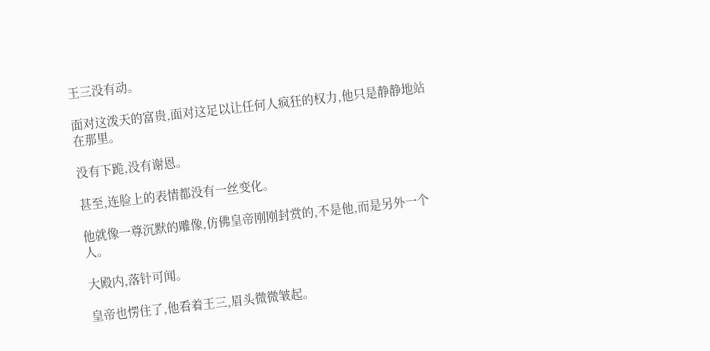王三没有动。

面对这泼天的富贵,面对这足以让任何人疯狂的权力,他只是静静地站在那里。

没有下跪,没有谢恩。

甚至,连脸上的表情都没有一丝变化。

他就像一尊沉默的雕像,仿佛皇帝刚刚封赏的,不是他,而是另外一个人。

大殿内,落针可闻。

皇帝也愣住了,他看着王三,眉头微微皱起。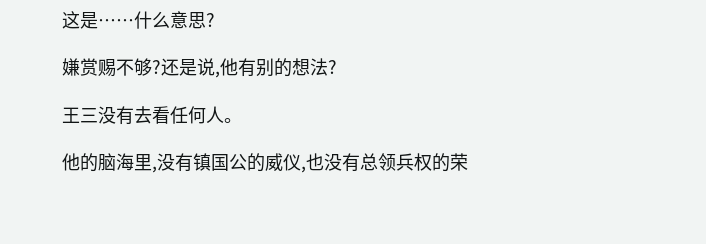这是……什么意思?

嫌赏赐不够?还是说,他有别的想法?

王三没有去看任何人。

他的脑海里,没有镇国公的威仪,也没有总领兵权的荣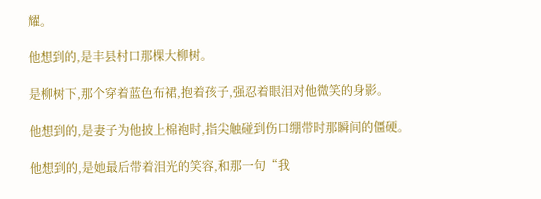耀。

他想到的,是丰县村口那棵大柳树。

是柳树下,那个穿着蓝色布裙,抱着孩子,强忍着眼泪对他微笑的身影。

他想到的,是妻子为他披上棉袍时,指尖触碰到伤口绷带时那瞬间的僵硬。

他想到的,是她最后带着泪光的笑容,和那一句“我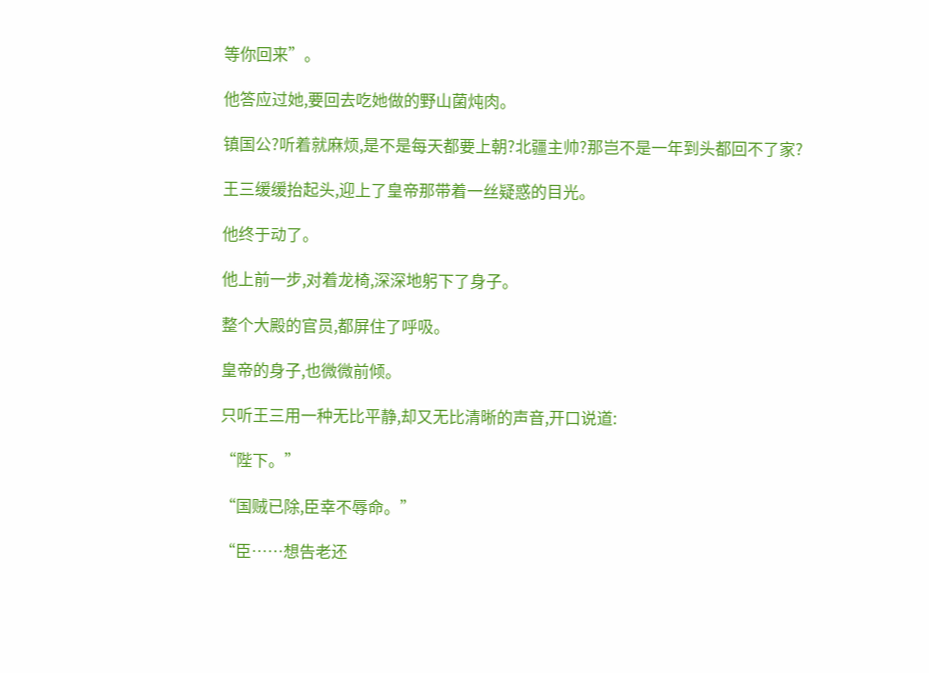等你回来”。

他答应过她,要回去吃她做的野山菌炖肉。

镇国公?听着就麻烦,是不是每天都要上朝?北疆主帅?那岂不是一年到头都回不了家?

王三缓缓抬起头,迎上了皇帝那带着一丝疑惑的目光。

他终于动了。

他上前一步,对着龙椅,深深地躬下了身子。

整个大殿的官员,都屏住了呼吸。

皇帝的身子,也微微前倾。

只听王三用一种无比平静,却又无比清晰的声音,开口说道:

“陛下。”

“国贼已除,臣幸不辱命。”

“臣……想告老还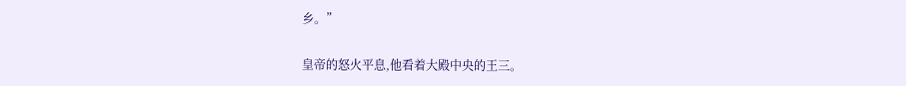乡。”

皇帝的怒火平息,他看着大殿中央的王三。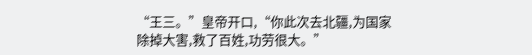“王三。”皇帝开口,“你此次去北疆,为国家除掉大害,救了百姓,功劳很大。”